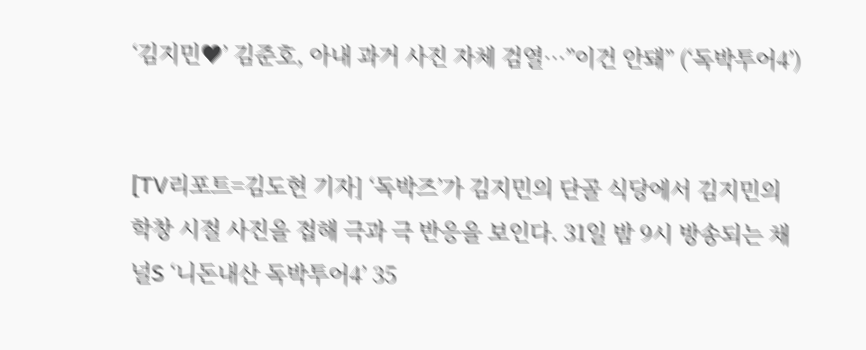‘김지민♥’ 김준호, 아내 과거 사진 자체 검열…”이건 안돼” (‘독박투어4’)


[TV리포트=김도현 기자] ‘독박즈’가 김지민의 단골 식당에서 김지민의 학창 시절 사진을 접해 극과 극 반응을 보인다. 31일 밤 9시 방송되는 채널S ‘니돈내산 독박투어4’ 35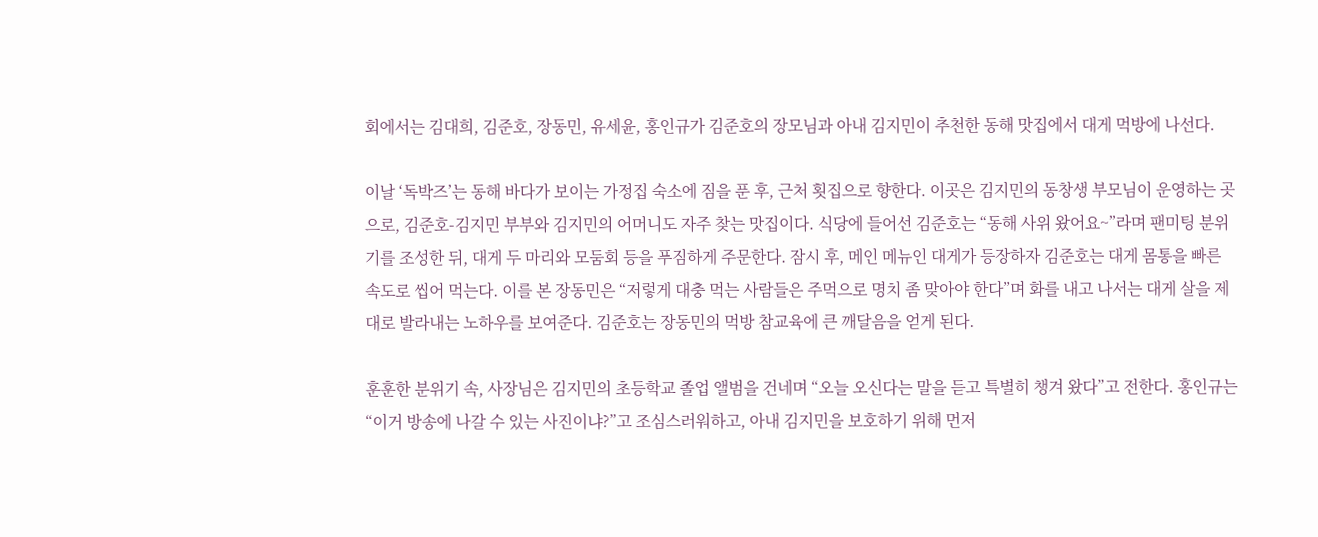회에서는 김대희, 김준호, 장동민, 유세윤, 홍인규가 김준호의 장모님과 아내 김지민이 추천한 동해 맛집에서 대게 먹방에 나선다.

이날 ‘독박즈’는 동해 바다가 보이는 가정집 숙소에 짐을 푼 후, 근처 횟집으로 향한다. 이곳은 김지민의 동창생 부모님이 운영하는 곳으로, 김준호-김지민 부부와 김지민의 어머니도 자주 찾는 맛집이다. 식당에 들어선 김준호는 “동해 사위 왔어요~”라며 팬미팅 분위기를 조성한 뒤, 대게 두 마리와 모둠회 등을 푸짐하게 주문한다. 잠시 후, 메인 메뉴인 대게가 등장하자 김준호는 대게 몸통을 빠른 속도로 씹어 먹는다. 이를 본 장동민은 “저렇게 대충 먹는 사람들은 주먹으로 명치 좀 맞아야 한다”며 화를 내고 나서는 대게 살을 제대로 발라내는 노하우를 보여준다. 김준호는 장동민의 먹방 참교육에 큰 깨달음을 얻게 된다.

훈훈한 분위기 속, 사장님은 김지민의 초등학교 졸업 앨범을 건네며 “오늘 오신다는 말을 듣고 특별히 챙겨 왔다”고 전한다. 홍인규는 “이거 방송에 나갈 수 있는 사진이냐?”고 조심스러워하고, 아내 김지민을 보호하기 위해 먼저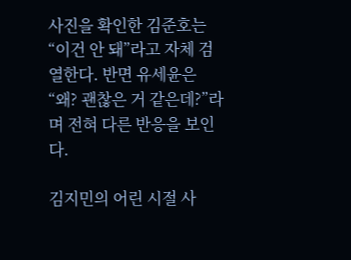사진을 확인한 김준호는 “이건 안 돼”라고 자체 검열한다. 반면 유세윤은 “왜? 괜찮은 거 같은데?”라며 전혀 다른 반응을 보인다.

김지민의 어린 시절 사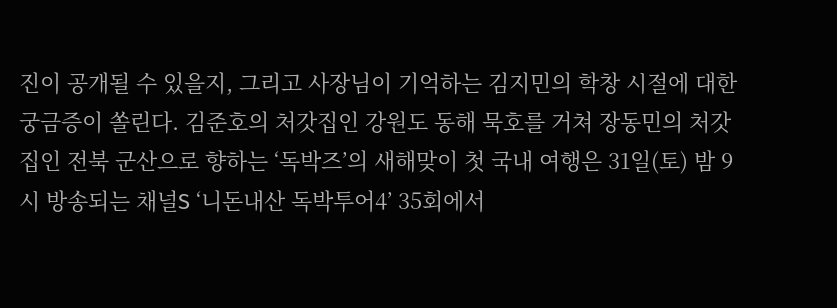진이 공개될 수 있을지, 그리고 사장님이 기억하는 김지민의 학창 시절에 대한 궁금증이 쏠린다. 김준호의 처갓집인 강원도 동해 묵호를 거쳐 장동민의 처갓집인 전북 군산으로 향하는 ‘독박즈’의 새해맞이 첫 국내 여행은 31일(토) 밤 9시 방송되는 채널S ‘니돈내산 독박투어4’ 35회에서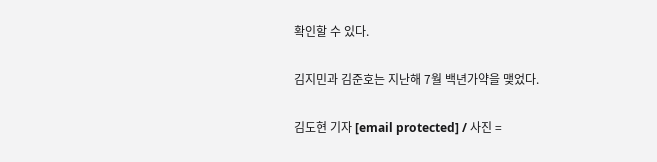확인할 수 있다.

김지민과 김준호는 지난해 7월 백년가약을 맺었다.

김도현 기자 [email protected] / 사진 =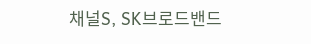채널S, SK브로드밴드